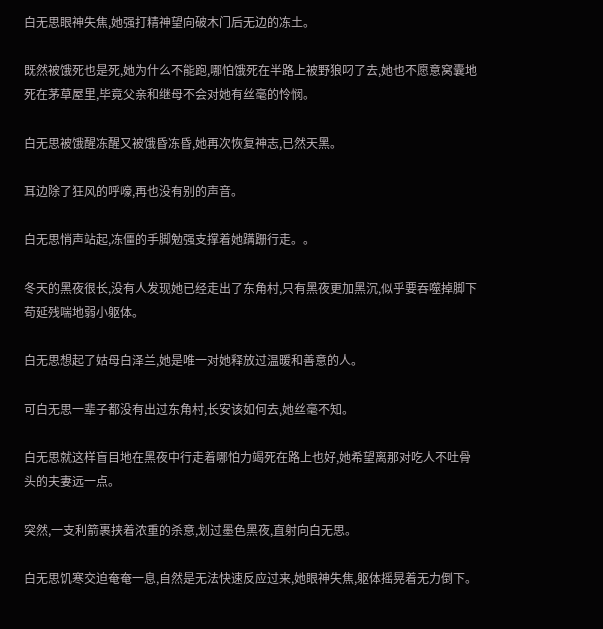白无思眼神失焦,她强打精神望向破木门后无边的冻土。

既然被饿死也是死,她为什么不能跑,哪怕饿死在半路上被野狼叼了去,她也不愿意窝囊地死在茅草屋里,毕竟父亲和继母不会对她有丝毫的怜悯。

白无思被饿醒冻醒又被饿昏冻昏,她再次恢复神志,已然天黑。

耳边除了狂风的呼嚎,再也没有别的声音。

白无思悄声站起,冻僵的手脚勉强支撑着她蹒跚行走。。

冬天的黑夜很长,没有人发现她已经走出了东角村,只有黑夜更加黑沉,似乎要吞噬掉脚下苟延残喘地弱小躯体。

白无思想起了姑母白泽兰,她是唯一对她释放过温暖和善意的人。

可白无思一辈子都没有出过东角村,长安该如何去,她丝毫不知。

白无思就这样盲目地在黑夜中行走着哪怕力竭死在路上也好,她希望离那对吃人不吐骨头的夫妻远一点。

突然,一支利箭裹挟着浓重的杀意,划过墨色黑夜,直射向白无思。

白无思饥寒交迫奄奄一息,自然是无法快速反应过来,她眼神失焦,躯体摇晃着无力倒下。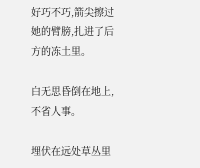好巧不巧,箭尖擦过她的臂膀,扎进了后方的冻土里。

白无思昏倒在地上,不省人事。

埋伏在远处草丛里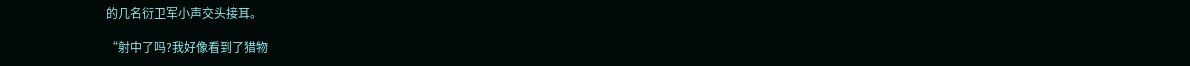的几名衍卫军小声交头接耳。

“射中了吗?我好像看到了猎物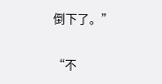倒下了。”

“不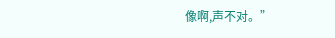像啊,声不对。”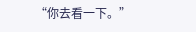“你去看一下。”